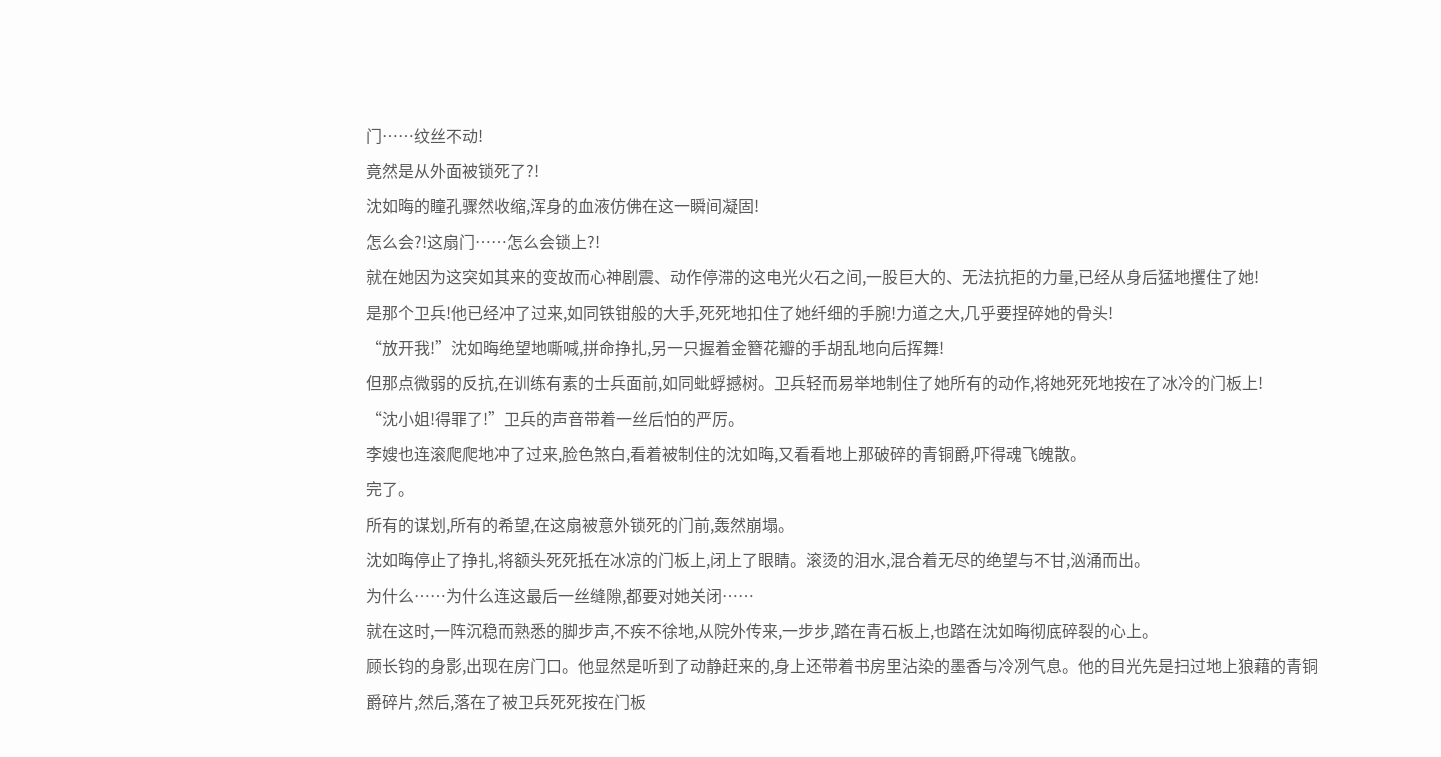门……纹丝不动!
竟然是从外面被锁死了?!
沈如晦的瞳孔骤然收缩,浑身的血液仿佛在这一瞬间凝固!
怎么会?!这扇门……怎么会锁上?!
就在她因为这突如其来的变故而心神剧震、动作停滞的这电光火石之间,一股巨大的、无法抗拒的力量,已经从身后猛地攫住了她!
是那个卫兵!他已经冲了过来,如同铁钳般的大手,死死地扣住了她纤细的手腕!力道之大,几乎要捏碎她的骨头!
“放开我!”沈如晦绝望地嘶喊,拼命挣扎,另一只握着金簪花瓣的手胡乱地向后挥舞!
但那点微弱的反抗,在训练有素的士兵面前,如同蚍蜉撼树。卫兵轻而易举地制住了她所有的动作,将她死死地按在了冰冷的门板上!
“沈小姐!得罪了!”卫兵的声音带着一丝后怕的严厉。
李嫂也连滚爬爬地冲了过来,脸色煞白,看着被制住的沈如晦,又看看地上那破碎的青铜爵,吓得魂飞魄散。
完了。
所有的谋划,所有的希望,在这扇被意外锁死的门前,轰然崩塌。
沈如晦停止了挣扎,将额头死死抵在冰凉的门板上,闭上了眼睛。滚烫的泪水,混合着无尽的绝望与不甘,汹涌而出。
为什么……为什么连这最后一丝缝隙,都要对她关闭……
就在这时,一阵沉稳而熟悉的脚步声,不疾不徐地,从院外传来,一步步,踏在青石板上,也踏在沈如晦彻底碎裂的心上。
顾长钧的身影,出现在房门口。他显然是听到了动静赶来的,身上还带着书房里沾染的墨香与冷冽气息。他的目光先是扫过地上狼藉的青铜爵碎片,然后,落在了被卫兵死死按在门板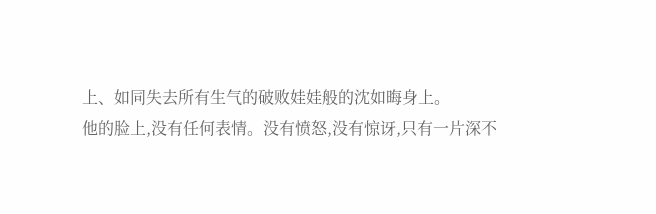上、如同失去所有生气的破败娃娃般的沈如晦身上。
他的脸上,没有任何表情。没有愤怒,没有惊讶,只有一片深不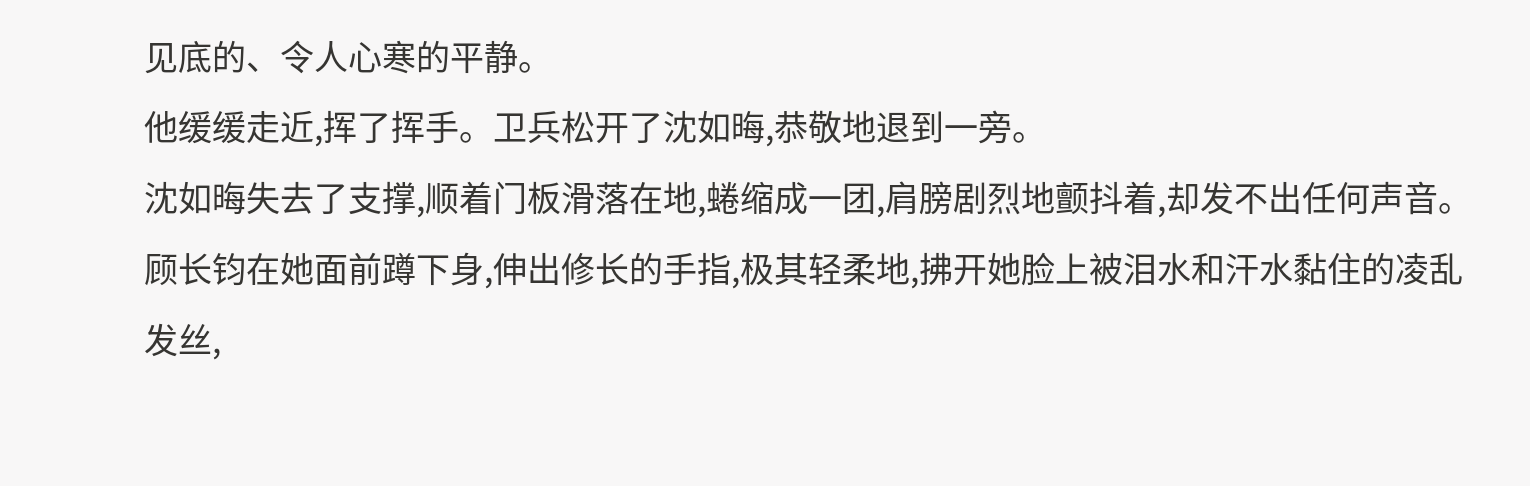见底的、令人心寒的平静。
他缓缓走近,挥了挥手。卫兵松开了沈如晦,恭敬地退到一旁。
沈如晦失去了支撑,顺着门板滑落在地,蜷缩成一团,肩膀剧烈地颤抖着,却发不出任何声音。
顾长钧在她面前蹲下身,伸出修长的手指,极其轻柔地,拂开她脸上被泪水和汗水黏住的凌乱发丝,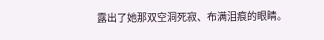露出了她那双空洞死寂、布满泪痕的眼睛。